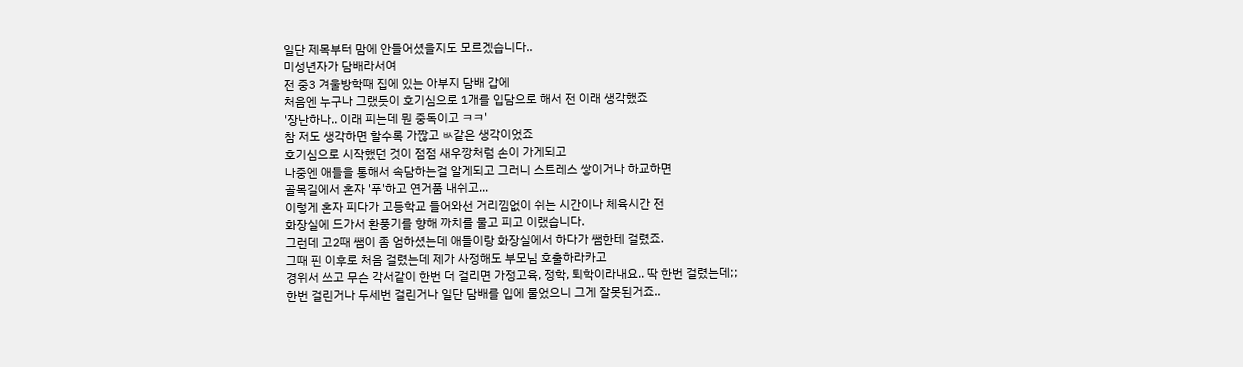일단 제목부터 맘에 안들어셨을지도 모르겠습니다..
미성년자가 담배라서여
전 중3 겨울방학때 집에 있는 아부지 담배 갑에
처음엔 누구나 그랬듯이 호기심으로 1개를 입담으로 해서 전 이래 생각했죠
'장난하나.. 이래 피는데 뭔 중독이고 ㅋㅋ'
참 저도 생각하면 할수록 가짢고 ㅄ같은 생각이었죠
호기심으로 시작했던 것이 점점 새우깡처럼 손이 가게되고
나중엔 애들을 통해서 속담하는걸 알게되고 그러니 스트레스 쌓이거나 하교하면
골목길에서 혼자 '푸'하고 연거품 내쉬고...
이렇게 혼자 피다가 고등학교 들어와선 거리낌없이 쉬는 시간이나 체육시간 전
화장실에 드가서 환풍기를 향해 까치를 물고 피고 이랬습니다.
그런데 고2때 쌤이 좀 엄하셨는데 애들이랑 화장실에서 하다가 쌤한테 걸렸죠.
그때 핀 이후로 처음 걸렸는데 제가 사정해도 부모님 호출하라카고
경위서 쓰고 무슨 각서같이 한번 더 걸리면 가정고육, 정학, 퇴학이라내요.. 딱 한번 걸렸는데;;
한번 걸린거나 두세번 걸린거나 일단 담배를 입에 물었으니 그게 잘못된거죠..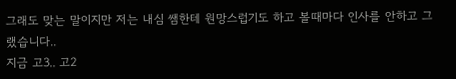그래도 맞는 말이지만 저는 내심 쌤한테 원망스럽기도 하고 볼때마다 인사를 안하고 그랬습니다..
지금 고3.. 고2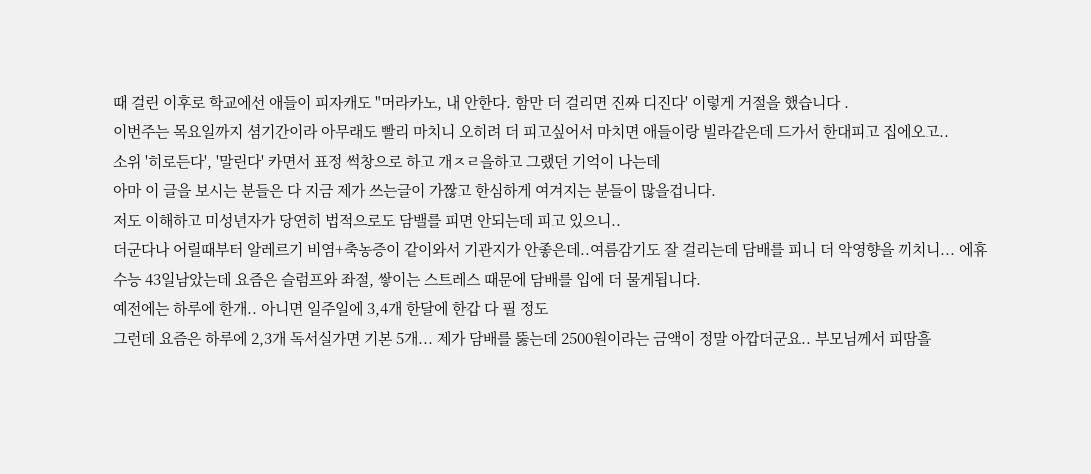때 걸린 이후로 학교에선 애들이 피자캐도 "머라카노, 내 안한다. 함만 더 걸리면 진짜 디진다' 이렇게 거절을 했습니다 .
이번주는 목요일까지 셤기간이라 아무래도 빨리 마치니 오히려 더 피고싶어서 마치면 애들이랑 빌라같은데 드가서 한대피고 집에오고..
소위 '히로든다', '말린다' 카면서 표정 썩창으로 하고 개ㅈㄹ을하고 그랬던 기억이 나는데
아마 이 글을 보시는 분들은 다 지금 제가 쓰는글이 가짢고 한심하게 여겨지는 분들이 많을겁니다.
저도 이해하고 미성년자가 당연히 법적으로도 담밸를 피면 안되는데 피고 있으니..
더군다나 어릴때부터 알레르기 비염+축농증이 같이와서 기관지가 안좋은데..여름감기도 잘 걸리는데 담배를 피니 더 악영향을 끼치니... 에휴
수능 43일남았는데 요즘은 슬럼프와 좌절, 쌓이는 스트레스 때문에 담배를 입에 더 물게됩니다.
예전에는 하루에 한개.. 아니면 일주일에 3,4개 한달에 한갑 다 필 정도
그런데 요즘은 하루에 2,3개 독서실가면 기본 5개... 제가 담배를 뚫는데 2500원이라는 금액이 정말 아깝더군요.. 부모님께서 피땀흘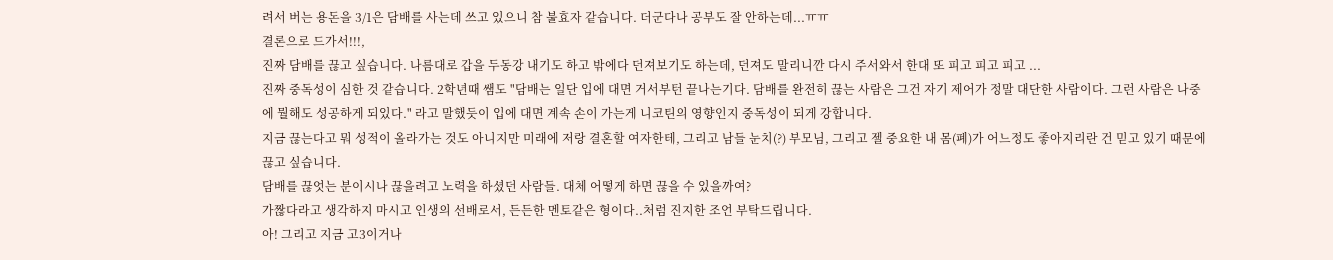려서 버는 용돈을 3/1은 담배를 사는데 쓰고 있으니 참 불효자 같습니다. 더군다나 공부도 잘 안하는데...ㅠㅠ
결론으로 드가서!!!,
진짜 담배를 끊고 싶습니다. 나름대로 갑을 두동강 내기도 하고 밖에다 던져보기도 하는데, 던져도 말리니깐 다시 주서와서 한대 또 피고 피고 피고 ...
진짜 중독성이 심한 것 같습니다. 2학년때 쌤도 "담배는 일단 입에 대면 거서부턴 끝나는기다. 담배를 완전히 끊는 사람은 그건 자기 제어가 정말 대단한 사람이다. 그런 사람은 나중에 뭘해도 성공하게 되있다." 라고 말했듯이 입에 대면 계속 손이 가는게 니코틴의 영향인지 중독성이 되게 강합니다.
지금 끊는다고 뭐 성적이 올라가는 것도 아니지만 미래에 저랑 결혼할 여자한테, 그리고 남들 눈치(?) 부모님, 그리고 젤 중요한 내 몸(폐)가 어느정도 좋아지리란 건 믿고 있기 때문에 끊고 싶습니다.
담배를 끊엇는 분이시나 끊을려고 노력을 하셨던 사람들. 대체 어떻게 하면 끊을 수 있을까여?
가짢다라고 생각하지 마시고 인생의 선배로서, 든든한 멘토같은 형이다..처럼 진지한 조언 부탁드립니다.
아! 그리고 지금 고3이거나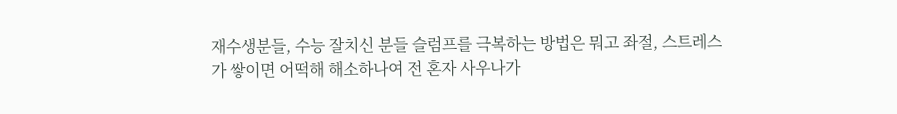재수생분들, 수능 잘치신 분들 슬럼프를 극복하는 방법은 뭐고 좌절, 스트레스
가 쌓이면 어떡해 해소하나여 전 혼자 사우나가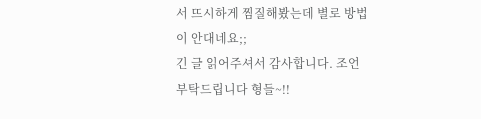서 뜨시하게 찜질해봤는데 별로 방법이 안대네요;;
긴 글 읽어주셔서 감사합니다. 조언 부탁드립니다 형들~!!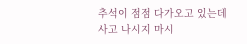추석이 점점 다가오고 있는데 사고 나시지 마시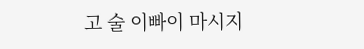고 술 이빠이 마시지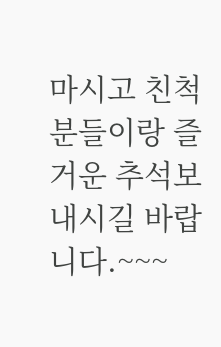마시고 친척분들이랑 즐거운 추석보내시길 바랍니다.~~~